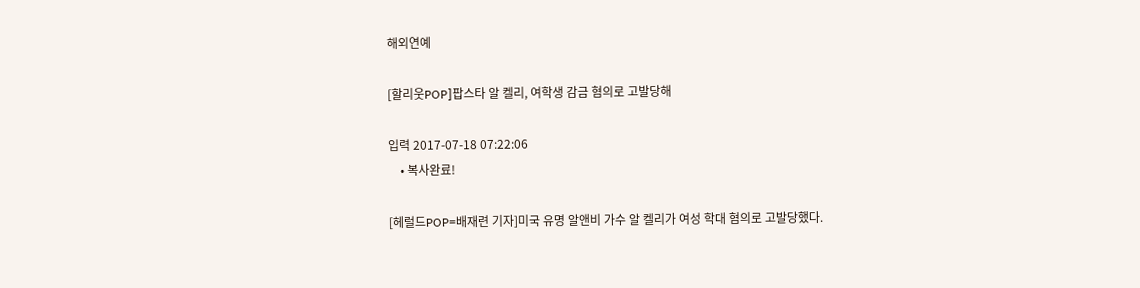해외연예

[할리웃POP]팝스타 알 켈리, 여학생 감금 혐의로 고발당해

입력 2017-07-18 07:22:06
    • 복사완료!

[헤럴드POP=배재련 기자]미국 유명 알앤비 가수 알 켈리가 여성 학대 혐의로 고발당했다.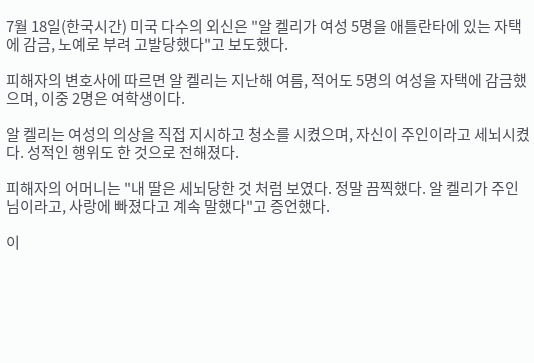7월 18일(한국시간) 미국 다수의 외신은 "알 켈리가 여성 5명을 애틀란타에 있는 자택에 감금, 노예로 부려 고발당했다"고 보도했다.

피해자의 변호사에 따르면 알 켈리는 지난해 여름, 적어도 5명의 여성을 자택에 감금했으며, 이중 2명은 여학생이다.

알 켈리는 여성의 의상을 직접 지시하고 청소를 시켰으며, 자신이 주인이라고 세뇌시켰다. 성적인 행위도 한 것으로 전해졌다.

피해자의 어머니는 "내 딸은 세뇌당한 것 처럼 보였다. 정말 끔찍했다. 알 켈리가 주인님이라고, 사랑에 빠졌다고 계속 말했다"고 증언했다.

이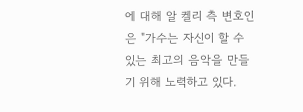에 대해 알 켈리 측 변호인은 "가수는 자신이 할 수 있는 최고의 음악을 만들기 위해 노력하고 있다.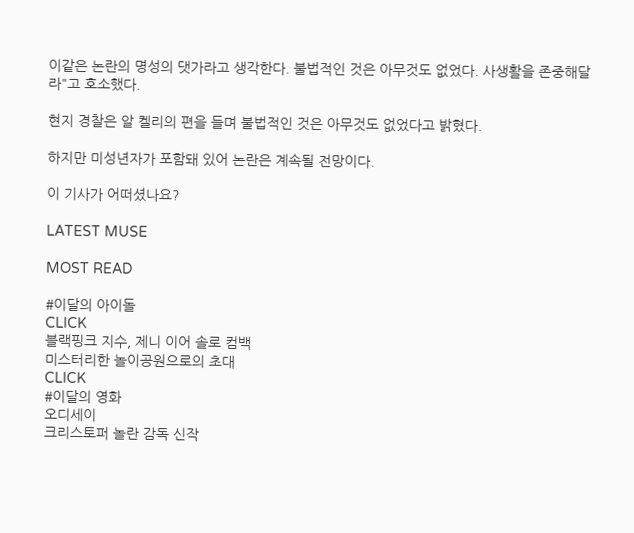이같은 논란의 명성의 댓가라고 생각한다. 불법적인 것은 아무것도 없었다. 사생활을 존중해달라"고 호소했다.

현지 경찰은 알 켈리의 편을 들며 불법적인 것은 아무것도 없었다고 밝혔다.

하지만 미성년자가 포함돼 있어 논란은 계속될 전망이다.

이 기사가 어떠셨나요?

LATEST MUSE

MOST READ

#이달의 아이돌
CLICK
블랙핑크 지수, 제니 이어 솔로 컴백
미스터리한 놀이공원으로의 초대
CLICK
#이달의 영화
오디세이
크리스토퍼 놀란 감독 신작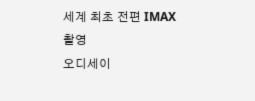세계 최초 전편 IMAX 촬영
오디세이